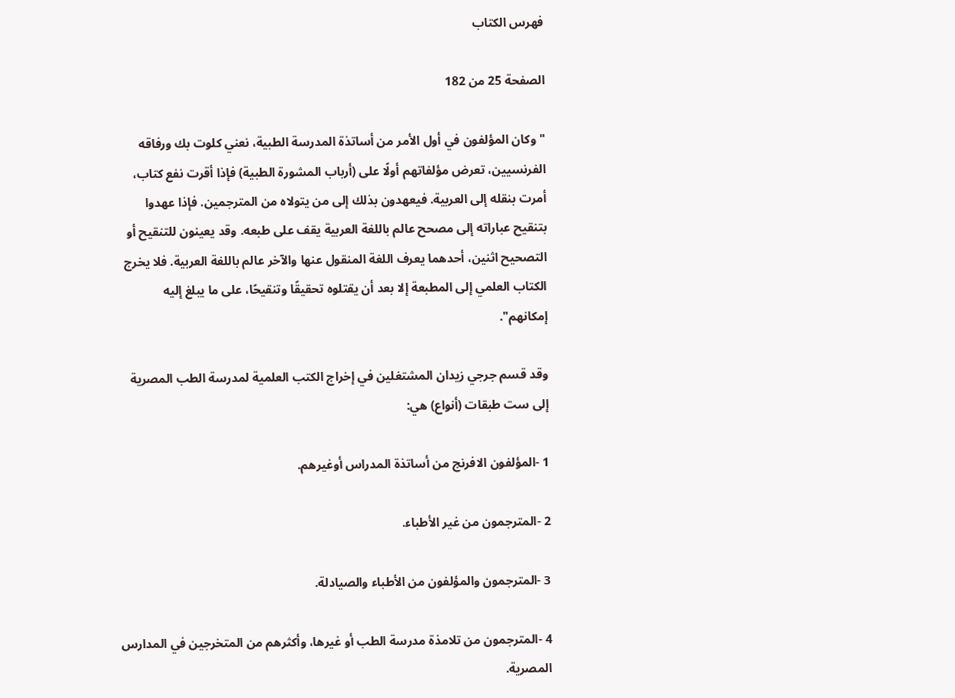فهرس الكتاب

الصفحة 25 من 182

"وكان المؤلفون في أول الأمر من أساتذة المدرسة الطبية، نعني كلوت بك ورفاقه الفرنسيين، تعرض مؤلفاتهم أولًا على (أرباب المشورة الطبية) فإذا أقرت نفع كتاب، أمرت بنقله إلى العربية. فيعهدون بذلك إلى من يتولاه من المترجمين. فإذا عهدوا بتنقيح عباراته إلى مصحح عالم باللغة العربية يقف على طبعه. وقد يعينون للتنقيح أو التصحيح اثنين، أحدهما يعرف اللغة المنقول عنها والآخر عالم باللغة العربية. فلا يخرج الكتاب العلمي إلى المطبعة إلا بعد أن يقتلوه تحقيقًا وتنقيحًا، على ما يبلغ إليه إمكانهم".

وقد قسم جرجي زيدان المشتغلين في إخراج الكتب العلمية لمدرسة الطب المصرية إلى ست طبقات (أنواع) هي:

1 -المؤلفون الافرنج من أساتذة المدراس أوغيرهم.

2 -المترجمون من غير الأطباء.

3 -المترجمون والمؤلفون من الأطباء والصيادلة.

4 -المترجمون من تلامذة مدرسة الطب أو غيرها، وأكثرهم من المتخرجين في المدارس المصرية.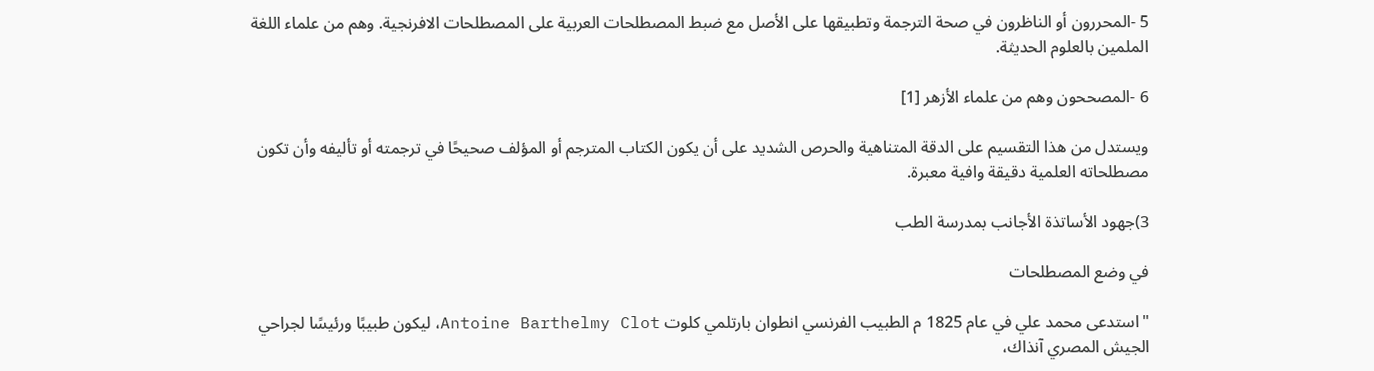5 -المحررون أو الناظرون في صحة الترجمة وتطبيقها على الأصل مع ضبط المصطلحات العربية على المصطلحات الافرنجية. وهم من علماء اللغة الملمين بالعلوم الحديثة.

6 -المصححون وهم من علماء الأزهر [1]

ويستدل من هذا التقسيم على الدقة المتناهية والحرص الشديد على أن يكون الكتاب المترجم أو المؤلف صحيحًا في ترجمته أو تأليفه وأن تكون مصطلحاته العلمية دقيقة وافية معبرة.

3)جهود الأساتذة الأجانب بمدرسة الطب

في وضع المصطلحات

"استدعى محمد علي في عام 1825 م الطبيب الفرنسي انطوان بارتلمي كلوت Antoine Barthelmy Clot، ليكون طبيبًا ورئيسًا لجراحي الجيش المصري آنذاك،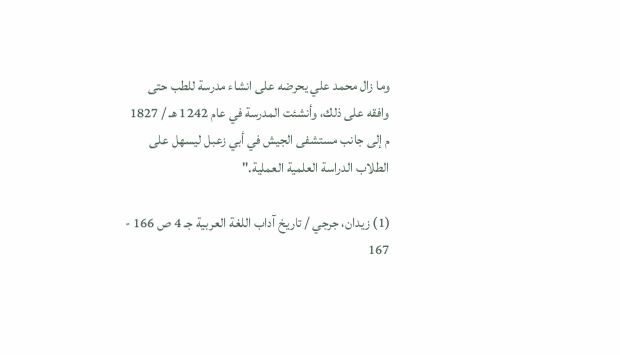وما زال محمد علي يحرضه على انشاء مدرسة للطب حتى وافقه على ذلك، وأنشئت المدرسة في عام 1242 هـ / 1827 م إلى جانب مستشفى الجيش في أبي زعبل ليسهل على الطلاب الدراسة العلمية العملية."

(1) زيدان، جرجي / تاريخ آداب اللغة العربية جـ 4 ص 166 - 167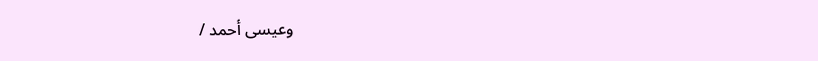وعيسى أحمد /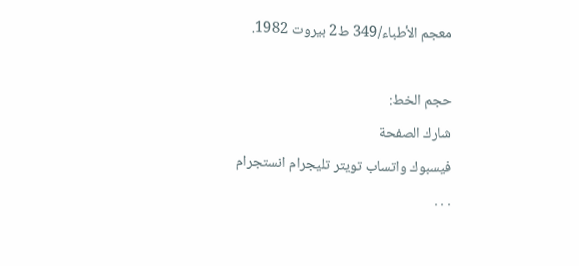معجم الأطباء/349 ط2 بيروت 1982.

حجم الخط:
شارك الصفحة
فيسبوك واتساب تويتر تليجرام انستجرام
. . .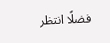فضلًا انتظر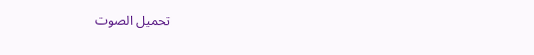تحميل الصوت